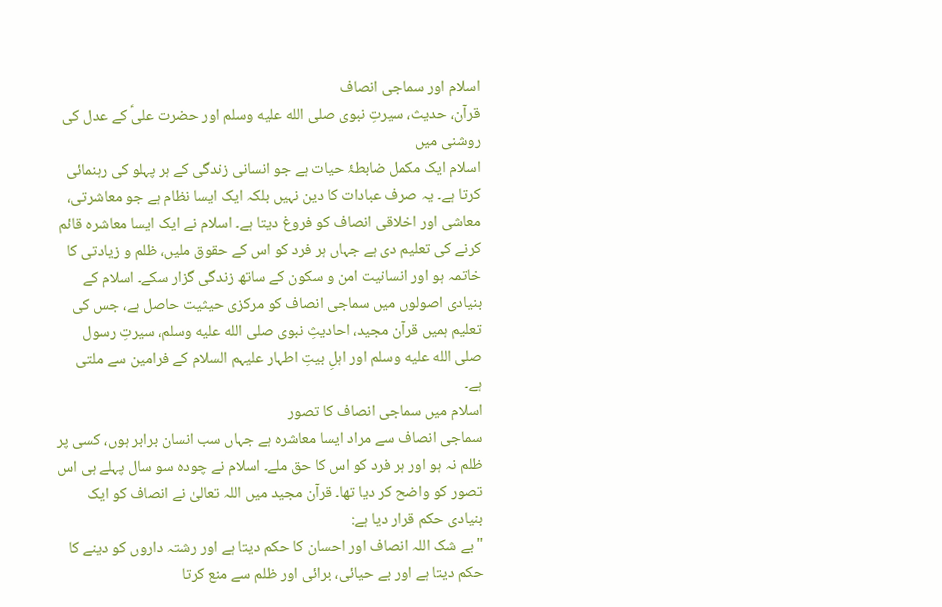اسلام اور سماجی انصاف
قرآن، حدیث، سیرتِ نبوی صلى الله عليه وسلم اور حضرت علیؑ کے عدل کی روشنی میں
اسلام ایک مکمل ضابطۂ حیات ہے جو انسانی زندگی کے ہر پہلو کی رہنمائی کرتا ہے۔ یہ صرف عبادات کا دین نہیں بلکہ ایک ایسا نظام ہے جو معاشرتی، معاشی اور اخلاقی انصاف کو فروغ دیتا ہے۔ اسلام نے ایک ایسا معاشرہ قائم کرنے کی تعلیم دی ہے جہاں ہر فرد کو اس کے حقوق ملیں، ظلم و زیادتی کا خاتمہ ہو اور انسانیت امن و سکون کے ساتھ زندگی گزار سکے۔ اسلام کے بنیادی اصولوں میں سماجی انصاف کو مرکزی حیثیت حاصل ہے، جس کی تعلیم ہمیں قرآن مجید، احادیثِ نبوی صلى الله عليه وسلم، سیرتِ رسول صلى الله عليه وسلم اور اہلِ بیتِ اطہار علیہم السلام کے فرامین سے ملتی ہے۔
اسلام میں سماجی انصاف کا تصور
سماجی انصاف سے مراد ایسا معاشرہ ہے جہاں سب انسان برابر ہوں، کسی پر ظلم نہ ہو اور ہر فرد کو اس کا حق ملے۔ اسلام نے چودہ سو سال پہلے ہی اس تصور کو واضح کر دیا تھا۔ قرآن مجید میں اللہ تعالیٰ نے انصاف کو ایک بنیادی حکم قرار دیا ہے:
"بے شک اللہ انصاف اور احسان کا حکم دیتا ہے اور رشتہ داروں کو دینے کا حکم دیتا ہے اور بے حیائی، برائی اور ظلم سے منع کرتا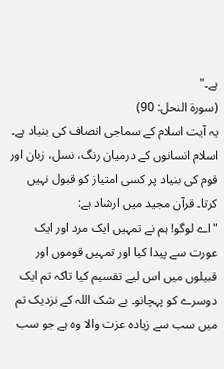ہے۔"
(سورۃ النحل: 90)
یہ آیت اسلام کے سماجی انصاف کی بنیاد ہے۔ اسلام انسانوں کے درمیان رنگ، نسل، زبان اور قوم کی بنیاد پر کسی امتیاز کو قبول نہیں کرتا۔ قرآن مجید میں ارشاد ہے:
"اے لوگو! ہم نے تمہیں ایک مرد اور ایک عورت سے پیدا کیا اور تمہیں قوموں اور قبیلوں میں اس لیے تقسیم کیا تاکہ تم ایک دوسرے کو پہچانو۔ بے شک اللہ کے نزدیک تم میں سب سے زیادہ عزت والا وہ ہے جو سب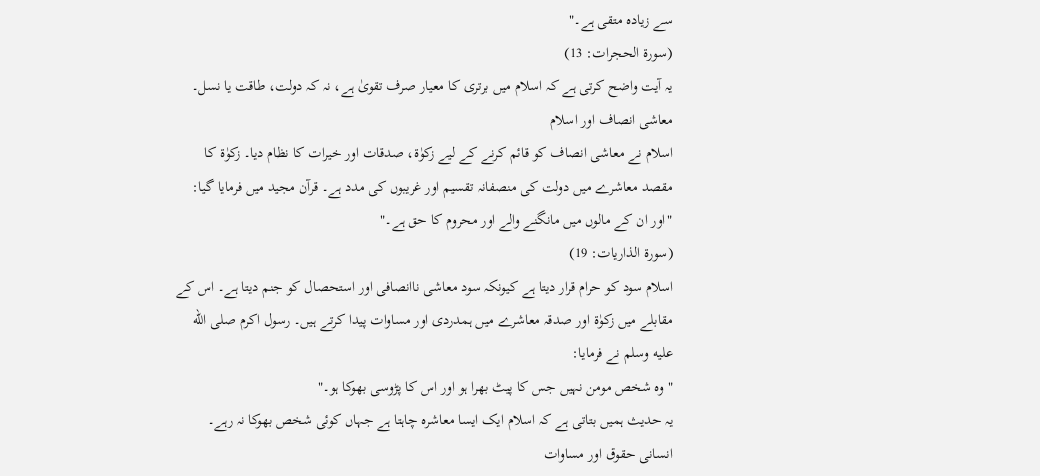سے زیادہ متقی ہے۔"
(سورۃ الحجرات: 13)
یہ آیت واضح کرتی ہے کہ اسلام میں برتری کا معیار صرف تقویٰ ہے، نہ کہ دولت، طاقت یا نسل۔
معاشی انصاف اور اسلام
اسلام نے معاشی انصاف کو قائم کرنے کے لیے زکوٰۃ، صدقات اور خیرات کا نظام دیا۔ زکوٰۃ کا مقصد معاشرے میں دولت کی منصفانہ تقسیم اور غریبوں کی مدد ہے۔ قرآن مجید میں فرمایا گیا:
"اور ان کے مالوں میں مانگنے والے اور محروم کا حق ہے۔"
(سورۃ الذاریات: 19)
اسلام سود کو حرام قرار دیتا ہے کیونکہ سود معاشی ناانصافی اور استحصال کو جنم دیتا ہے۔ اس کے مقابلے میں زکوٰۃ اور صدقہ معاشرے میں ہمدردی اور مساوات پیدا کرتے ہیں۔ رسول اکرم صلى الله عليه وسلم نے فرمایا:
"وہ شخص مومن نہیں جس کا پیٹ بھرا ہو اور اس کا پڑوسی بھوکا ہو۔"
یہ حدیث ہمیں بتاتی ہے کہ اسلام ایک ایسا معاشرہ چاہتا ہے جہاں کوئی شخص بھوکا نہ رہے۔
انسانی حقوق اور مساوات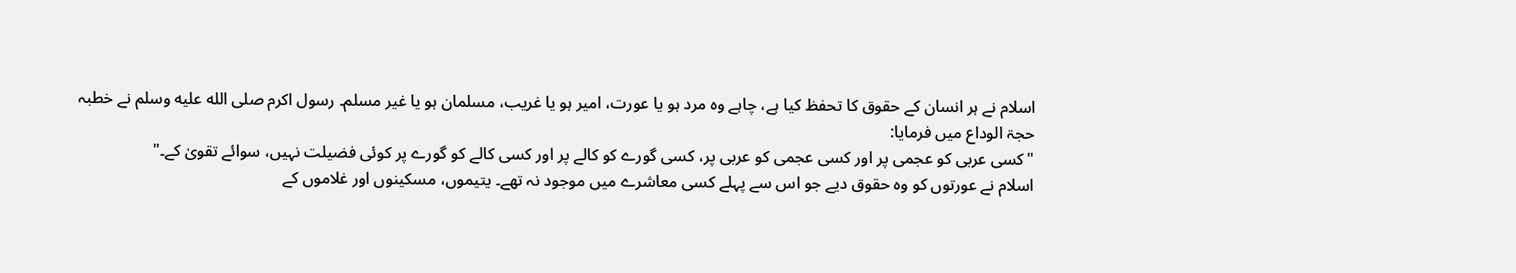اسلام نے ہر انسان کے حقوق کا تحفظ کیا ہے، چاہے وہ مرد ہو یا عورت، امیر ہو یا غریب، مسلمان ہو یا غیر مسلم۔ رسول اکرم صلى الله عليه وسلم نے خطبہ حجۃ الوداع میں فرمایا:
"کسی عربی کو عجمی پر اور کسی عجمی کو عربی پر، کسی گورے کو کالے پر اور کسی کالے کو گورے پر کوئی فضیلت نہیں، سوائے تقویٰ کے۔"
اسلام نے عورتوں کو وہ حقوق دیے جو اس سے پہلے کسی معاشرے میں موجود نہ تھے۔ یتیموں، مسکینوں اور غلاموں کے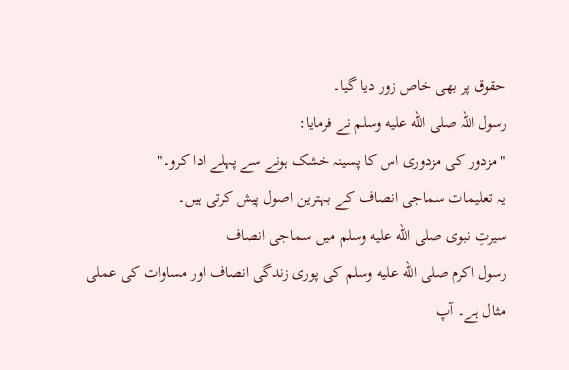حقوق پر بھی خاص زور دیا گیا۔
رسول اللہ صلى الله عليه وسلم نے فرمایا:
"مزدور کی مزدوری اس کا پسینہ خشک ہونے سے پہلے ادا کرو۔"
یہ تعلیمات سماجی انصاف کے بہترین اصول پیش کرتی ہیں۔
سیرتِ نبوی صلى الله عليه وسلم میں سماجی انصاف
رسول اکرم صلى الله عليه وسلم کی پوری زندگی انصاف اور مساوات کی عملی مثال ہے۔ آپ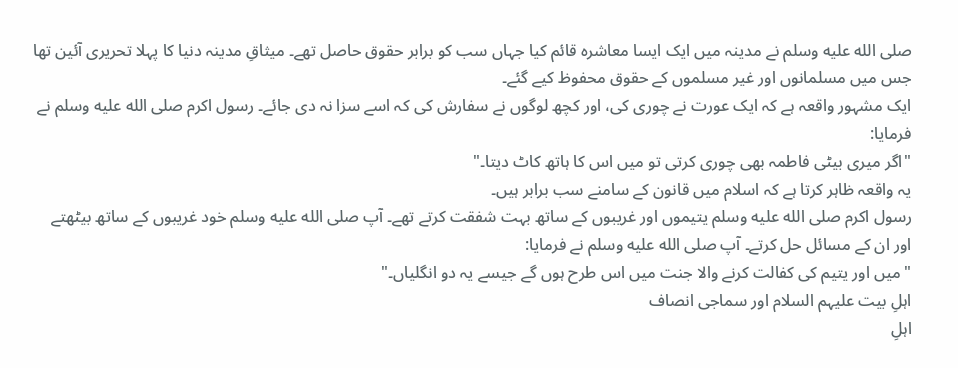صلى الله عليه وسلم نے مدینہ میں ایک ایسا معاشرہ قائم کیا جہاں سب کو برابر حقوق حاصل تھے۔ میثاقِ مدینہ دنیا کا پہلا تحریری آئین تھا جس میں مسلمانوں اور غیر مسلموں کے حقوق محفوظ کیے گئے۔
ایک مشہور واقعہ ہے کہ ایک عورت نے چوری کی، اور کچھ لوگوں نے سفارش کی کہ اسے سزا نہ دی جائے۔ رسول اکرم صلى الله عليه وسلم نے فرمایا:
"اگر میری بیٹی فاطمہ بھی چوری کرتی تو میں اس کا ہاتھ کاٹ دیتا۔"
یہ واقعہ ظاہر کرتا ہے کہ اسلام میں قانون کے سامنے سب برابر ہیں۔
رسول اکرم صلى الله عليه وسلم یتیموں اور غریبوں کے ساتھ بہت شفقت کرتے تھے۔ آپ صلى الله عليه وسلم خود غریبوں کے ساتھ بیٹھتے اور ان کے مسائل حل کرتے۔ آپ صلى الله عليه وسلم نے فرمایا:
"میں اور یتیم کی کفالت کرنے والا جنت میں اس طرح ہوں گے جیسے یہ دو انگلیاں۔"
اہلِ بیت علیہم السلام اور سماجی انصاف
اہلِ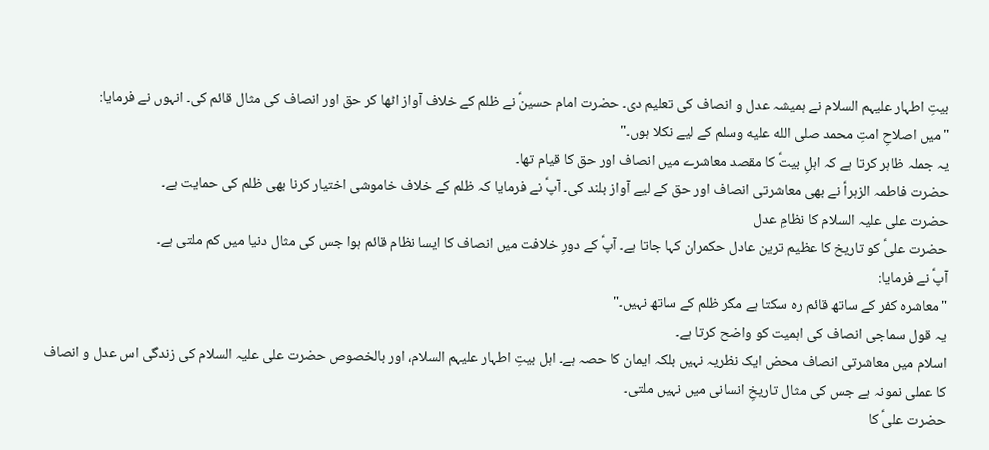بیتِ اطہار علیہم السلام نے ہمیشہ عدل و انصاف کی تعلیم دی۔ حضرت امام حسینؑ نے ظلم کے خلاف آواز اٹھا کر حق اور انصاف کی مثال قائم کی۔ انہوں نے فرمایا:
"میں اصلاحِ امتِ محمد صلى الله عليه وسلم کے لیے نکلا ہوں۔"
یہ جملہ ظاہر کرتا ہے کہ اہلِ بیتؑ کا مقصد معاشرے میں انصاف اور حق کا قیام تھا۔
حضرت فاطمہ الزہراؑ نے بھی معاشرتی انصاف اور حق کے لیے آواز بلند کی۔ آپؑ نے فرمایا کہ ظلم کے خلاف خاموشی اختیار کرنا بھی ظلم کی حمایت ہے۔
حضرت علی علیہ السلام کا نظامِ عدل
حضرت علیؑ کو تاریخ کا عظیم ترین عادل حکمران کہا جاتا ہے۔ آپؑ کے دورِ خلافت میں انصاف کا ایسا نظام قائم ہوا جس کی مثال دنیا میں کم ملتی ہے۔
آپؑ نے فرمایا:
"معاشرہ کفر کے ساتھ قائم رہ سکتا ہے مگر ظلم کے ساتھ نہیں۔"
یہ قول سماجی انصاف کی اہمیت کو واضح کرتا ہے۔
اسلام میں معاشرتی انصاف محض ایک نظریہ نہیں بلکہ ایمان کا حصہ ہے۔ اہل بیتِ اطہار علیہم السلام، اور بالخصوص حضرت علی علیہ السلام کی زندگی اس عدل و انصاف کا عملی نمونہ ہے جس کی مثال تاریخِ انسانی میں نہیں ملتی۔
حضرت علیؑ کا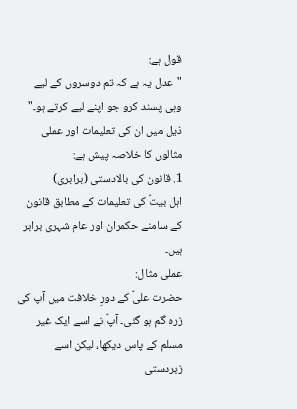قول ہے:
"عدل یہ ہے کہ تم دوسروں کے لیے وہی پسند کرو جو اپنے لیے کرتے ہو۔"
ذیل میں ان کی تعلیمات اور عملی مثالوں کا خلاصہ پیش ہے:
1. قانون کی بالادستی (برابری)
اہل بیتؑ کی تعلیمات کے مطابق قانون کے سامنے حکمران اور عام شہری برابر ہیں۔
عملی مثال:
حضرت علیؑ کے دورِ خلافت میں آپ کی زرہ گم ہو گئی۔ آپؑ نے اسے ایک غیر مسلم کے پاس دیکھا، لیکن اسے زبردستی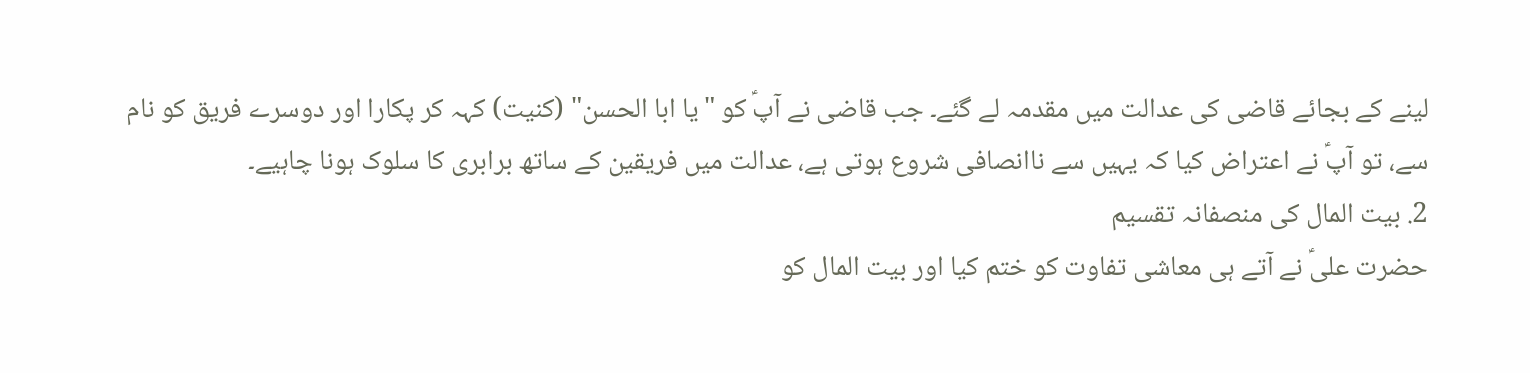لینے کے بجائے قاضی کی عدالت میں مقدمہ لے گئے۔ جب قاضی نے آپؑ کو "یا ابا الحسن" (کنیت) کہہ کر پکارا اور دوسرے فریق کو نام سے، تو آپؑ نے اعتراض کیا کہ یہیں سے ناانصافی شروع ہوتی ہے، عدالت میں فریقین کے ساتھ برابری کا سلوک ہونا چاہیے۔
2. بیت المال کی منصفانہ تقسیم
حضرت علیؑ نے آتے ہی معاشی تفاوت کو ختم کیا اور بیت المال کو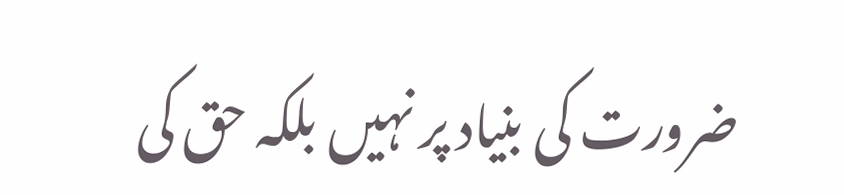ضرورت کی بنیاد پر نہیں بلکہ حق کی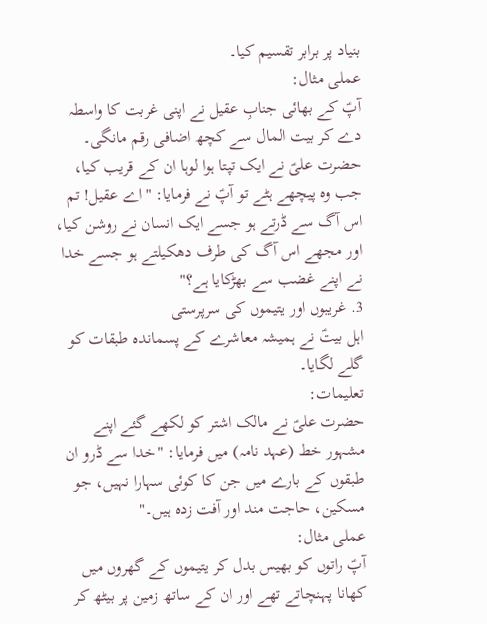بنیاد پر برابر تقسیم کیا۔
عملی مثال:
آپؑ کے بھائی جنابِ عقیل نے اپنی غربت کا واسطہ دے کر بیت المال سے کچھ اضافی رقم مانگی۔ حضرت علیؑ نے ایک تپتا ہوا لوہا ان کے قریب کیا، جب وہ پیچھے ہٹے تو آپؑ نے فرمایا: "اے عقیل! تم اس آگ سے ڈرتے ہو جسے ایک انسان نے روشن کیا، اور مجھے اس آگ کی طرف دھکیلتے ہو جسے خدا نے اپنے غضب سے بھڑکایا ہے؟"
3. غریبوں اور یتیموں کی سرپرستی
اہل بیتؑ نے ہمیشہ معاشرے کے پسماندہ طبقات کو گلے لگایا۔
تعلیمات:
حضرت علیؑ نے مالک اشتر کو لکھے گئے اپنے مشہور خط (عہد نامہ) میں فرمایا: "خدا سے ڈرو ان طبقوں کے بارے میں جن کا کوئی سہارا نہیں، جو مسکین، حاجت مند اور آفت زدہ ہیں۔"
عملی مثال:
آپؑ راتوں کو بھیس بدل کر یتیموں کے گھروں میں کھانا پہنچاتے تھے اور ان کے ساتھ زمین پر بیٹھ کر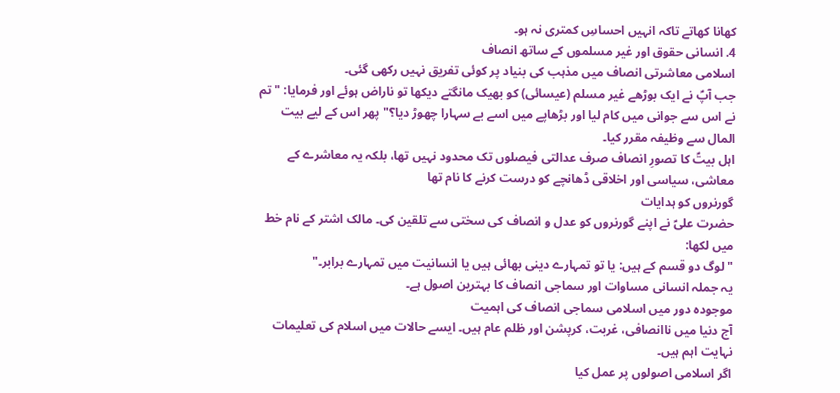کھانا کھاتے تاکہ انہیں احساسِ کمتری نہ ہو۔
4. انسانی حقوق اور غیر مسلموں کے ساتھ انصاف
اسلامی معاشرتی انصاف میں مذہب کی بنیاد پر کوئی تفریق نہیں رکھی گئی۔
جب آپؑ نے ایک بوڑھے غیر مسلم (عیسائی) کو بھیک مانگتے دیکھا تو ناراض ہوئے اور فرمایا: "تم نے اس سے جوانی میں کام لیا اور بڑھاپے میں اسے بے سہارا چھوڑ دیا؟" پھر اس کے لیے بیت المال سے وظیفہ مقرر کیا۔
اہل بیتؑ کا تصورِ انصاف صرف عدالتی فیصلوں تک محدود نہیں تھا، بلکہ یہ معاشرے کے معاشی، سیاسی اور اخلاقی ڈھانچے کو درست کرنے کا نام تھا
گورنروں کو ہدایات
حضرت علیؑ نے اپنے گورنروں کو عدل و انصاف کی سختی سے تلقین کی۔ مالک اشتر کے نام خط میں لکھا:
"لوگ دو قسم کے ہیں: یا تو تمہارے دینی بھائی ہیں یا انسانیت میں تمہارے برابر۔"
یہ جملہ انسانی مساوات اور سماجی انصاف کا بہترین اصول ہے۔
موجودہ دور میں اسلامی سماجی انصاف کی اہمیت
آج دنیا میں ناانصافی، غربت، کرپشن اور ظلم عام ہیں۔ ایسے حالات میں اسلام کی تعلیمات نہایت اہم ہیں۔
اگر اسلامی اصولوں پر عمل کیا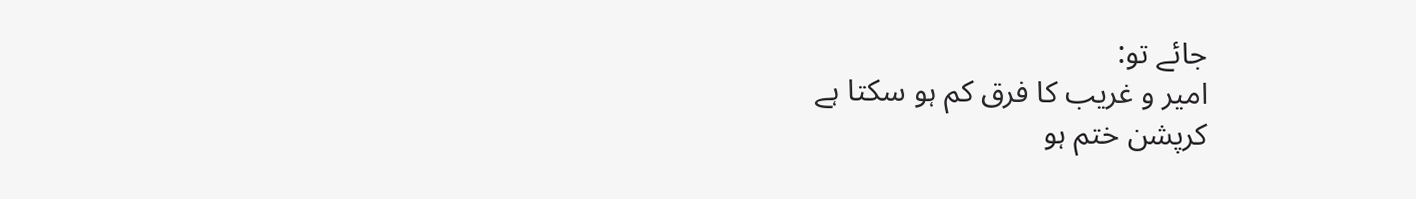جائے تو:
امیر و غریب کا فرق کم ہو سکتا ہے
کرپشن ختم ہو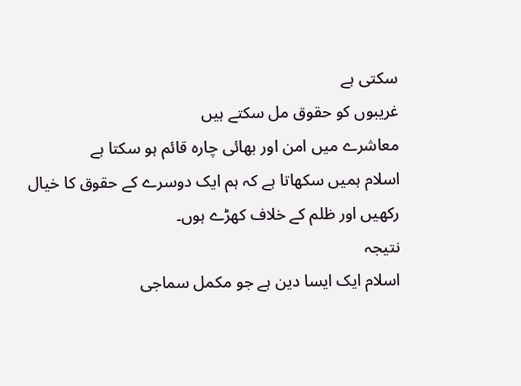سکتی ہے
غریبوں کو حقوق مل سکتے ہیں
معاشرے میں امن اور بھائی چارہ قائم ہو سکتا ہے
اسلام ہمیں سکھاتا ہے کہ ہم ایک دوسرے کے حقوق کا خیال رکھیں اور ظلم کے خلاف کھڑے ہوں۔
نتیجہ
اسلام ایک ایسا دین ہے جو مکمل سماجی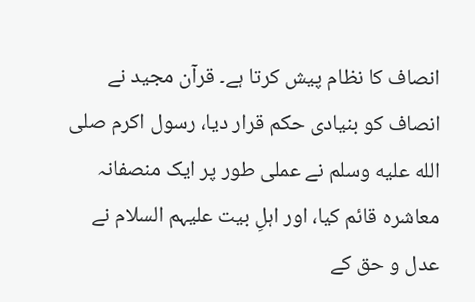انصاف کا نظام پیش کرتا ہے۔ قرآن مجید نے انصاف کو بنیادی حکم قرار دیا، رسول اکرم صلى الله عليه وسلم نے عملی طور پر ایک منصفانہ معاشرہ قائم کیا، اور اہلِ بیت علیہم السلام نے عدل و حق کے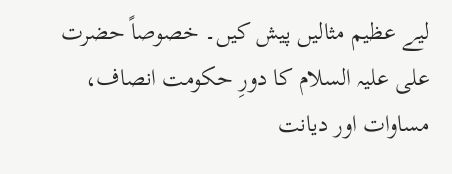لیے عظیم مثالیں پیش کیں۔ خصوصاً حضرت علی علیہ السلام کا دورِ حکومت انصاف، مساوات اور دیانت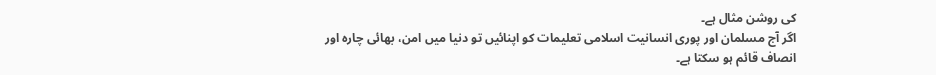کی روشن مثال ہے۔
اگر آج مسلمان اور پوری انسانیت اسلامی تعلیمات کو اپنائیں تو دنیا میں امن، بھائی چارہ اور انصاف قائم ہو سکتا ہے۔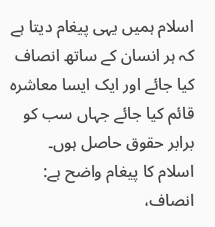اسلام ہمیں یہی پیغام دیتا ہے کہ ہر انسان کے ساتھ انصاف کیا جائے اور ایک ایسا معاشرہ قائم کیا جائے جہاں سب کو برابر حقوق حاصل ہوں۔
اسلام کا پیغام واضح ہے:
انصاف،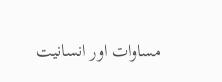مساوات اور انسانیت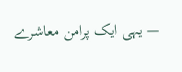— یہی ایک پرامن معاشرے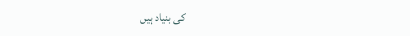کی بنیاد ہیں